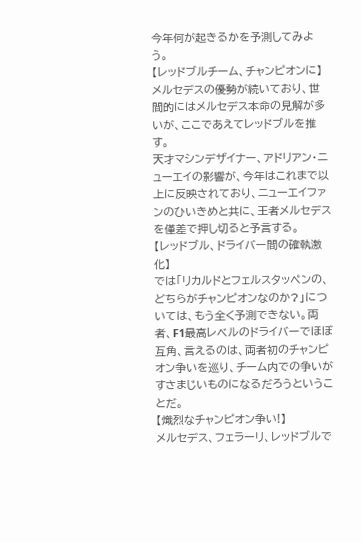今年何が起きるかを予測してみよう。
【レッドブルチーム、チャンピオンに】
メルセデスの優勢が続いており、世間的にはメルセデス本命の見解が多いが、ここであえてレッドブルを推す。
天才マシンデザイナー、アドリアン・ニューエイの影響が、今年はこれまで以上に反映されており、ニューエイファンのひいきめと共に、王者メルセデスを僅差で押し切ると予言する。
【レッドブル、ドライバー間の確執激化】
では「リカルドとフェルスタッペンの、どちらがチャンピオンなのか?」については、もう全く予測できない。両者、F1最高レベルのドライバーでほぼ互角、言えるのは、両者初のチャンピオン争いを巡り、チーム内での争いがすさまじいものになるだろうということだ。
【熾烈なチャンピオン争い!】
メルセデス、フェラーリ、レッドブルで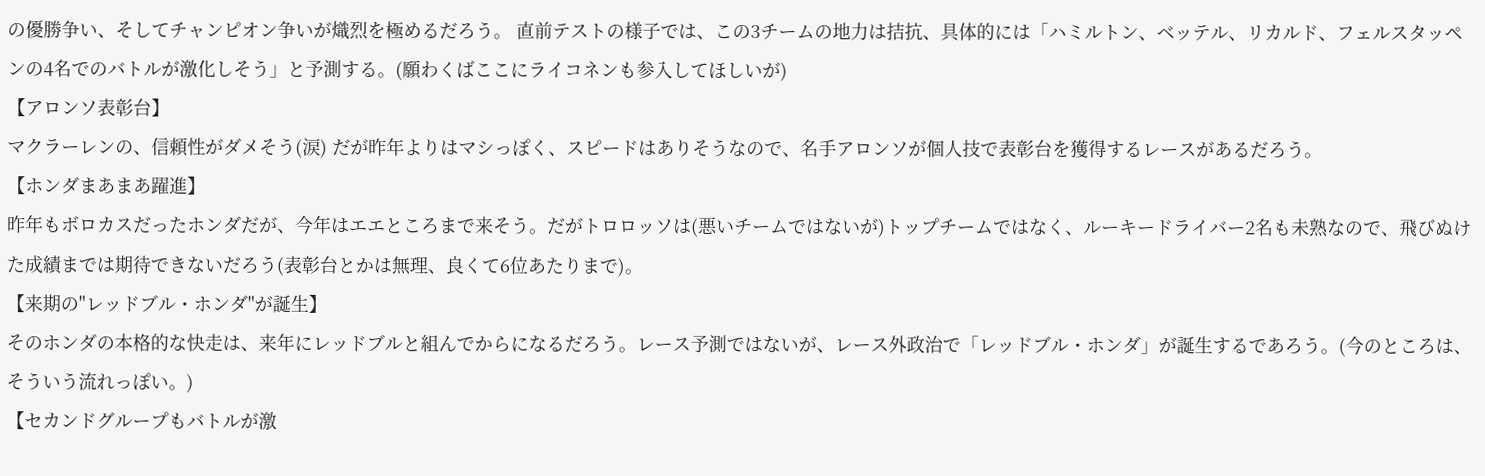の優勝争い、そしてチャンピオン争いが熾烈を極めるだろう。 直前テストの様子では、この3チームの地力は拮抗、具体的には「ハミルトン、ベッテル、リカルド、フェルスタッペンの4名でのバトルが激化しそう」と予測する。(願わくばここにライコネンも参入してほしいが)
【アロンソ表彰台】
マクラーレンの、信頼性がダメそう(涙) だが昨年よりはマシっぽく、スピードはありそうなので、名手アロンソが個人技で表彰台を獲得するレースがあるだろう。
【ホンダまあまあ躍進】
昨年もボロカスだったホンダだが、今年はエエところまで来そう。だがトロロッソは(悪いチームではないが)トップチームではなく、ルーキードライバー2名も未熟なので、飛びぬけた成績までは期待できないだろう(表彰台とかは無理、良くて6位あたりまで)。
【来期の"レッドブル・ホンダ"が誕生】
そのホンダの本格的な快走は、来年にレッドブルと組んでからになるだろう。レース予測ではないが、レース外政治で「レッドブル・ホンダ」が誕生するであろう。(今のところは、そういう流れっぽい。)
【セカンドグループもバトルが激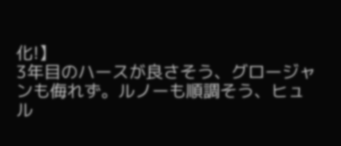化!】
3年目のハースが良さそう、グロージャンも侮れず。ルノーも順調そう、ヒュル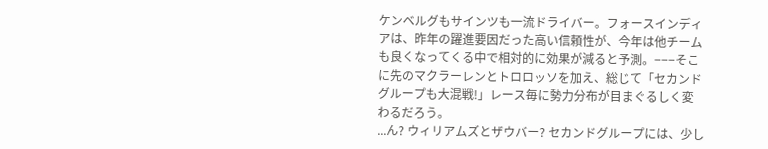ケンベルグもサインツも一流ドライバー。フォースインディアは、昨年の躍進要因だった高い信頼性が、今年は他チームも良くなってくる中で相対的に効果が減ると予測。−−−そこに先のマクラーレンとトロロッソを加え、総じて「セカンドグループも大混戦!」レース毎に勢力分布が目まぐるしく変わるだろう。
...ん? ウィリアムズとザウバー? セカンドグループには、少し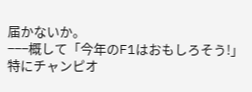届かないか。
−−−概して「今年のF1はおもしろそう!」特にチャンピオ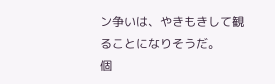ン争いは、やきもきして観ることになりそうだ。
個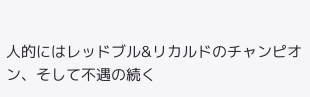人的にはレッドブル&リカルドのチャンピオン、そして不遇の続く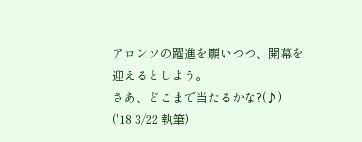アロンソの躍進を願いつつ、開幕を迎えるとしよう。
さあ、どこまで当たるかな?(♪)
('18 3/22 執筆)